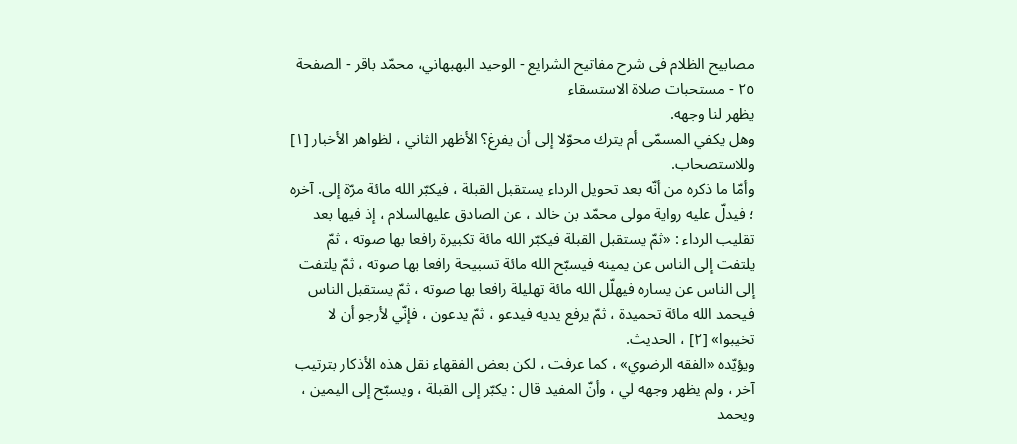مصابيح الظلام فی شرح مفاتیح الشرایع - الوحيد البهبهاني، محمّد باقر - الصفحة ٢٥ - مستحبات صلاة الاستسقاء
يظهر لنا وجهه.
وهل يكفي المسمّى أم يترك محوّلا إلى أن يفرغ؟ الأظهر الثاني ، لظواهر الأخبار [١] وللاستصحاب.
وأمّا ما ذكره من أنّه بعد تحويل الرداء يستقبل القبلة ، فيكبّر الله مائة مرّة إلى. آخره ؛ فيدلّ عليه رواية مولى محمّد بن خالد ، عن الصادق عليهالسلام ، إذ فيها بعد تقليب الرداء : «ثمّ يستقبل القبلة فيكبّر الله مائة تكبيرة رافعا بها صوته ، ثمّ يلتفت إلى الناس عن يمينه فيسبّح الله مائة تسبيحة رافعا بها صوته ، ثمّ يلتفت إلى الناس عن يساره فيهلّل الله مائة تهليلة رافعا بها صوته ، ثمّ يستقبل الناس فيحمد الله مائة تحميدة ، ثمّ يرفع يديه فيدعو ، ثمّ يدعون ، فإنّي لأرجو أن لا تخيبوا» [٢] ، الحديث.
ويؤيّده «الفقه الرضوي» ، كما عرفت ، لكن بعض الفقهاء نقل هذه الأذكار بترتيب آخر ، ولم يظهر وجهه لي ، وأنّ المفيد قال : يكبّر إلى القبلة ، ويسبّح إلى اليمين ، ويحمد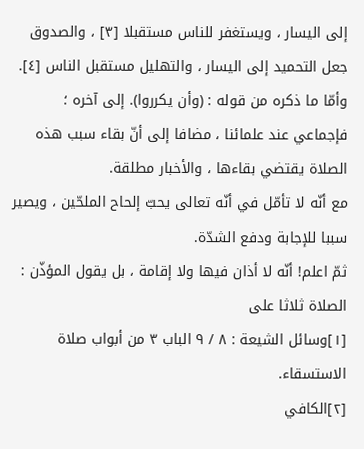إلى اليسار ، ويستغفر للناس مستقبلا [٣] ، والصدوق جعل التحميد إلى اليسار ، والتهليل مستقبل الناس [٤].
وأمّا ما ذكره من قوله : (وأن يكرروا). إلى آخره ؛ فإجماعي عند علمائنا ، مضافا إلى أنّ بقاء سبب هذه الصلاة يقتضي بقاءها ، والأخبار مطلقة.
مع أنّه لا تأمّل في أنّه تعالى يحبّ إلحاح الملحّين ، ويصير سببا للإجابة ودفع الشدّة.
ثمّ اعلم! أنّه لا أذان فيها ولا إقامة ، بل يقول المؤذّن : الصلاة ثلاثا على
[١]وسائل الشيعة : ٨ / ٩ الباب ٣ من أبواب صلاة الاستسقاء.
[٢]الكافي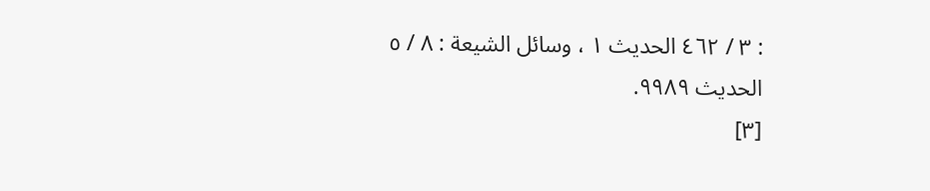: ٣ / ٤٦٢ الحديث ١ ، وسائل الشيعة : ٨ / ٥ الحديث ٩٩٨٩.
[٣]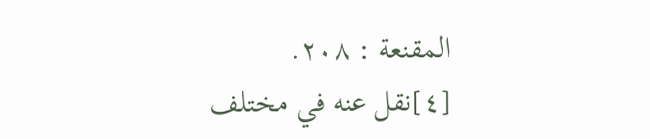المقنعة : ٢٠٨.
[٤]نقل عنه في مختلف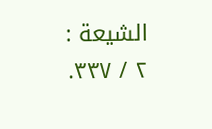الشيعة : ٢ / ٣٣٧.